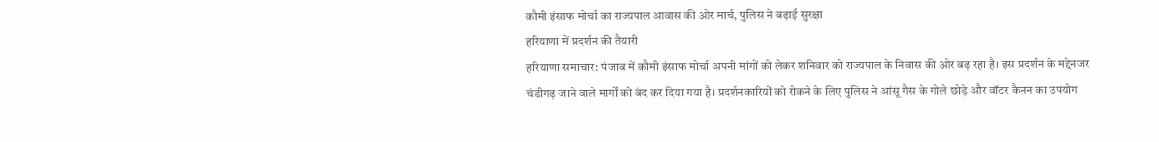कौमी इंसाफ मोर्चा का राज्यपाल आवास की ओर मार्च, पुलिस ने बढ़ाई सुरक्षा
हरियाणा में प्रदर्शन की तैयारी
हरियाणा समाचार: पंजाब में कौमी इंसाफ मोर्चा अपनी मांगों को लेकर शनिवार को राज्यपाल के निवास की ओर बढ़ रहा है। इस प्रदर्शन के मद्देनजर चंडीगढ़ जाने वाले मार्गों को बंद कर दिया गया है। प्रदर्शनकारियों को रोकने के लिए पुलिस ने आंसू गैस के गोले छोड़े और वॉटर कैनन का उपयोग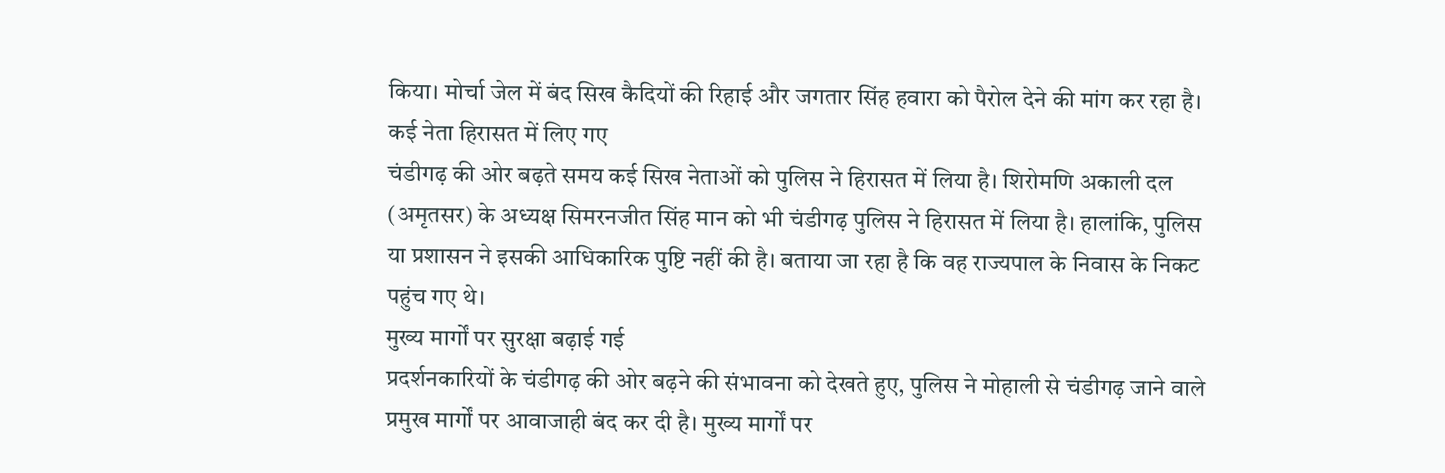किया। मोर्चा जेल में बंद सिख कैदियों की रिहाई और जगतार सिंह हवारा को पैरोल देने की मांग कर रहा है।
कई नेता हिरासत में लिए गए
चंडीगढ़ की ओर बढ़ते समय कई सिख नेताओं को पुलिस ने हिरासत में लिया है। शिरोमणि अकाली दल (अमृतसर) के अध्यक्ष सिमरनजीत सिंह मान को भी चंडीगढ़ पुलिस ने हिरासत में लिया है। हालांकि, पुलिस या प्रशासन ने इसकी आधिकारिक पुष्टि नहीं की है। बताया जा रहा है कि वह राज्यपाल के निवास के निकट पहुंच गए थे।
मुख्य मार्गों पर सुरक्षा बढ़ाई गई
प्रदर्शनकारियों के चंडीगढ़ की ओर बढ़ने की संभावना को देखते हुए, पुलिस ने मोहाली से चंडीगढ़ जाने वाले प्रमुख मार्गों पर आवाजाही बंद कर दी है। मुख्य मार्गों पर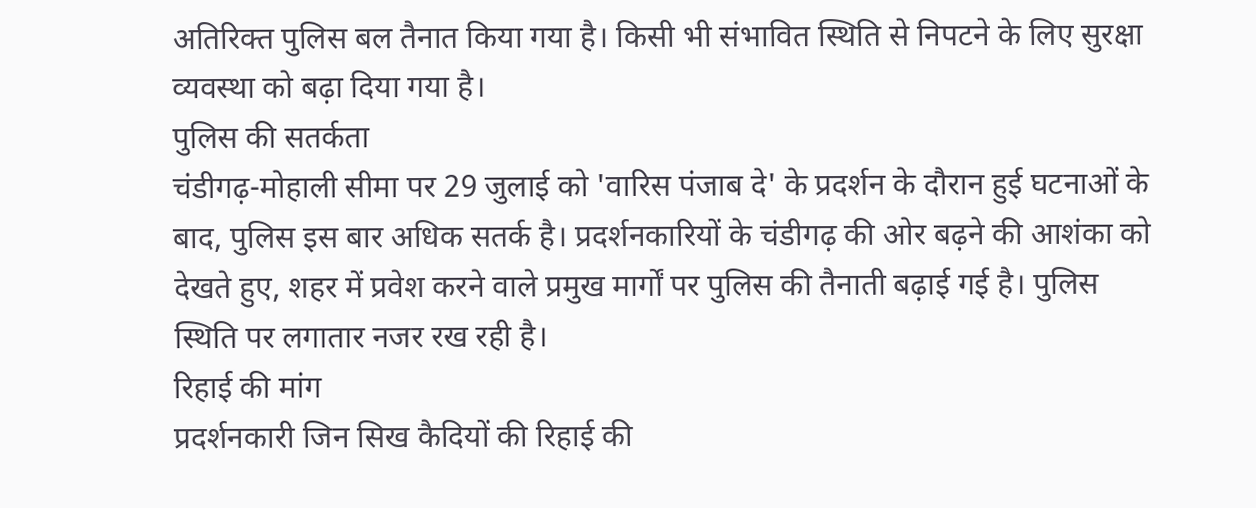अतिरिक्त पुलिस बल तैनात किया गया है। किसी भी संभावित स्थिति से निपटने के लिए सुरक्षा व्यवस्था को बढ़ा दिया गया है।
पुलिस की सतर्कता
चंडीगढ़-मोहाली सीमा पर 29 जुलाई को 'वारिस पंजाब दे' के प्रदर्शन के दौरान हुई घटनाओं के बाद, पुलिस इस बार अधिक सतर्क है। प्रदर्शनकारियों के चंडीगढ़ की ओर बढ़ने की आशंका को देखते हुए, शहर में प्रवेश करने वाले प्रमुख मार्गों पर पुलिस की तैनाती बढ़ाई गई है। पुलिस स्थिति पर लगातार नजर रख रही है।
रिहाई की मांग
प्रदर्शनकारी जिन सिख कैदियों की रिहाई की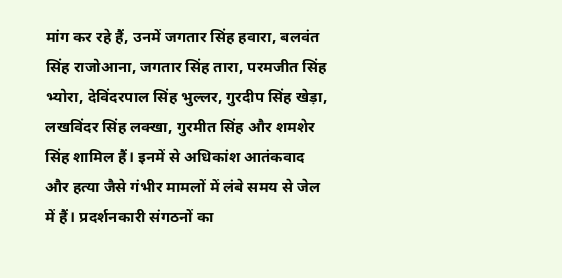मांग कर रहे हैं, उनमें जगतार सिंह हवारा, बलवंत सिंह राजोआना, जगतार सिंह तारा, परमजीत सिंह भ्योरा, देविंदरपाल सिंह भुल्लर, गुरदीप सिंह खेड़ा, लखविंदर सिंह लक्खा, गुरमीत सिंह और शमशेर सिंह शामिल हैं। इनमें से अधिकांश आतंकवाद और हत्या जैसे गंभीर मामलों में लंबे समय से जेल में हैं। प्रदर्शनकारी संगठनों का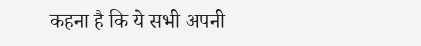कहना है कि ये सभी अपनी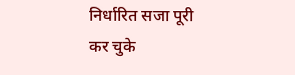निर्धारित सजा पूरी कर चुके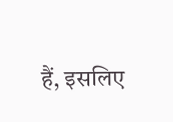हैं, इसलिए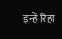इन्हें रिहा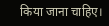किया जाना चाहिए।